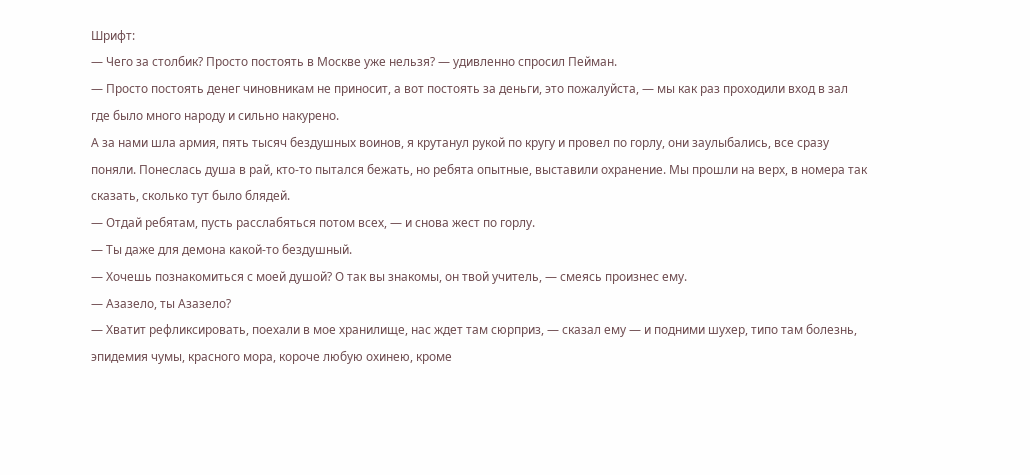Шрифт:
— Чего за столбик? Просто постоять в Москве уже нельзя? — удивленно спросил Пейман.
— Просто постоять денег чиновникам не приносит, а вот постоять за деньги, это пожалуйста, — мы как раз проходили вход в зал где было много народу и сильно накурено.
А за нами шла армия, пять тысяч бездушных воинов, я крутанул рукой по кругу и провел по горлу, они заулыбались, все сразу поняли. Понеслась душа в рай, кто-то пытался бежать, но ребята опытные, выставили охранение. Мы прошли на верх, в номера так сказать, сколько тут было блядей.
— Отдай ребятам, пусть расслабяться потом всех, — и снова жест по горлу.
— Ты даже для демона какой-то бездушный.
— Хочешь познакомиться с моей душой? О так вы знакомы, он твой учитель, — смеясь произнес ему.
— Азазело, ты Азазело?
— Хватит рефликсировать, поехали в мое хранилище, нас ждет там сюрприз, — сказал ему — и подними шухер, типо там болезнь, эпидемия чумы, красного мора, короче любую охинею, кроме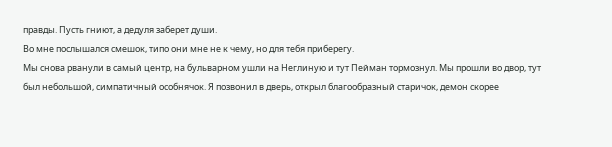правды. Пусть гниют, а дедуля заберет души.
Во мне послышался смешок, типо они мне не к чему, но для тебя приберегу.
Мы снова рванули в самый центр, на бульварном ушли на Неглиную и тут Пейман тормознул. Мы прошли во двор, тут был небольшой, симпатичный особнячок. Я позвонил в дверь, открыл благообразный старичок, демон скорее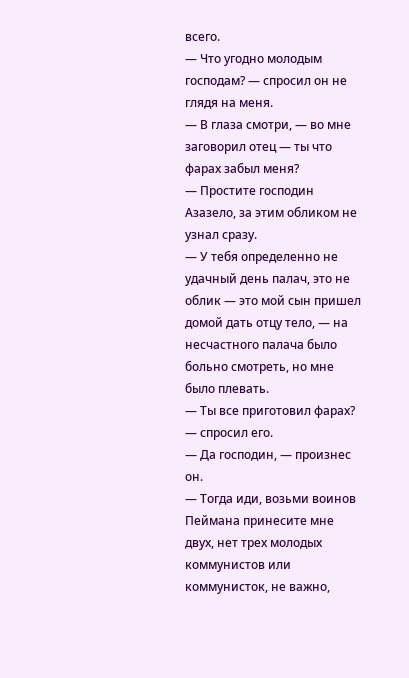всего.
— Что угодно молодым господам? — спросил он не глядя на меня.
— В глаза смотри, — во мне заговорил отец — ты что фарах забыл меня?
— Простите господин Азазело, за этим обликом не узнал сразу.
— У тебя определенно не удачный день палач, это не облик — это мой сын пришел домой дать отцу тело, — на несчастного палача было больно смотреть, но мне было плевать.
— Ты все приготовил фарах? — спросил его.
— Да господин, — произнес он.
— Тогда иди, возьми воинов Пеймана принесите мне двух, нет трех молодых коммунистов или коммунисток, не важно,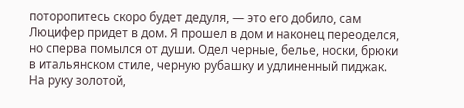поторопитесь скоро будет дедуля, — это его добило, сам Люцифер придет в дом. Я прошел в дом и наконец переоделся, но сперва помылся от души. Одел черные, белье, носки, брюки в итальянском стиле, черную рубашку и удлиненный пиджак. На руку золотой,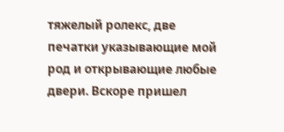тяжелый ролекс, две печатки указывающие мой род и открывающие любые двери. Вскоре пришел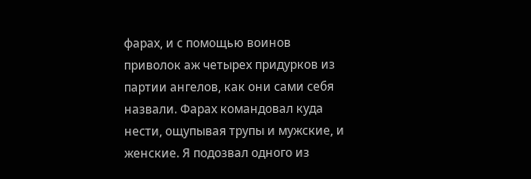фарах, и с помощью воинов приволок аж четырех придурков из партии ангелов, как они сами себя назвали. Фарах командовал куда нести, ощупывая трупы и мужские, и женские. Я подозвал одного из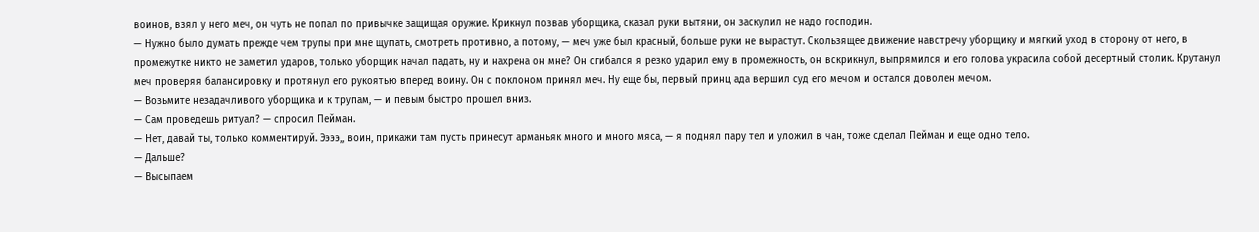воинов, взял у него меч, он чуть не попал по привычке защищая оружие. Крикнул позвав уборщика, сказал руки вытяни, он заскулил не надо господин.
— Нужно было думать прежде чем трупы при мне щупать, смотреть противно, а потому, — меч уже был красный, больше руки не вырастут. Скользящее движение навстречу уборщику и мягкий уход в сторону от него, в промежутке никто не заметил ударов, только уборщик начал падать, ну и нахрена он мне? Он сгибался я резко ударил ему в промежность, он вскрикнул, выпрямился и его голова украсила собой десертный столик. Крутанул меч проверяя балансировку и протянул его рукоятью вперед воину. Он с поклоном принял меч. Ну еще бы, первый принц ада вершил суд его мечом и остался доволен мечом.
— Возьмите незадачливого уборщика и к трупам, — и певым быстро прошел вниз.
— Сам проведешь ритуал? — спросил Пейман.
— Нет, давай ты, только комментируй. Ээээ,, воин, прикажи там пусть принесут арманьяк много и много мяса, — я поднял пару тел и уложил в чан, тоже сделал Пейман и еще одно тело.
— Дальше?
— Высыпаем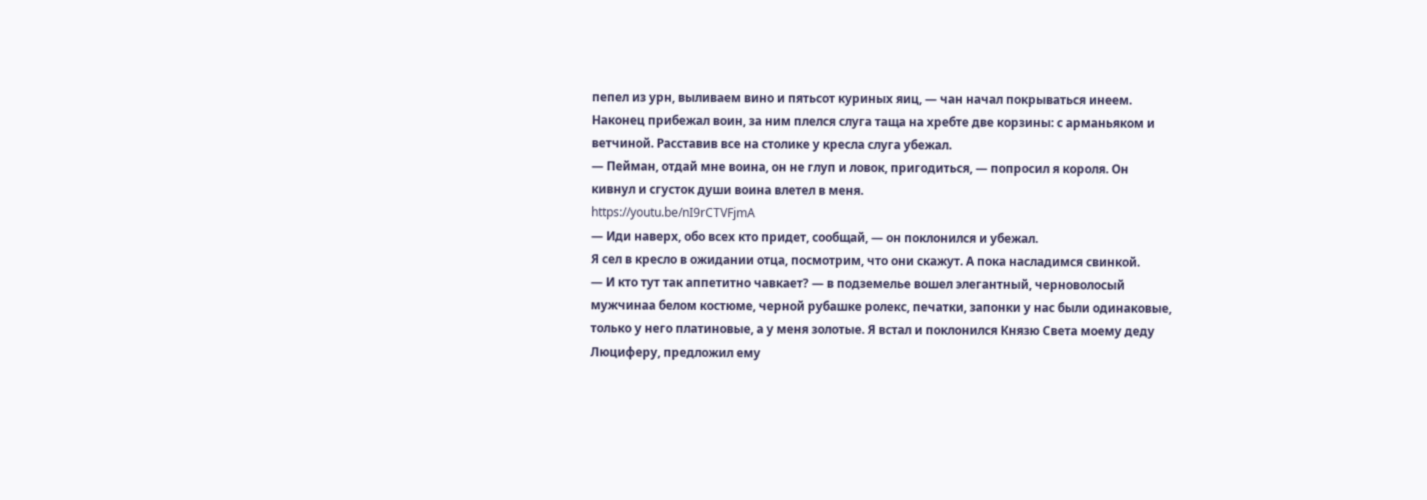пепел из урн, выливаем вино и пятьсот куриных яиц, — чан начал покрываться инеем.
Наконец прибежал воин, за ним плелся слуга таща на хребте две корзины: с арманьяком и ветчиной. Расставив все на столике у кресла слуга убежал.
— Пейман, отдай мне воина, он не глуп и ловок, пригодиться, — попросил я короля. Он кивнул и сгусток души воина влетел в меня.
https://youtu.be/nI9rCTVFjmA
— Иди наверх, обо всех кто придет, сообщай, — он поклонился и убежал.
Я сел в кресло в ожидании отца, посмотрим, что они скажут. А пока насладимся свинкой.
— И кто тут так аппетитно чавкает? — в подземелье вошел элегантный, черноволосый мужчинаа белом костюме, черной рубашке ролекс, печатки, запонки у нас были одинаковые, только у него платиновые, а у меня золотые. Я встал и поклонился Князю Света моему деду Люциферу, предложил ему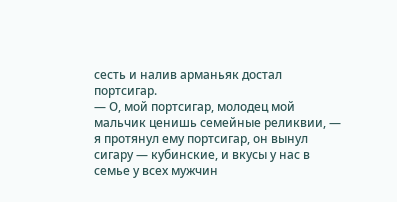сесть и налив арманьяк достал портсигар.
— О, мой портсигар, молодец мой мальчик ценишь семейные реликвии, — я протянул ему портсигар, он вынул сигару — кубинские, и вкусы у нас в семье у всех мужчин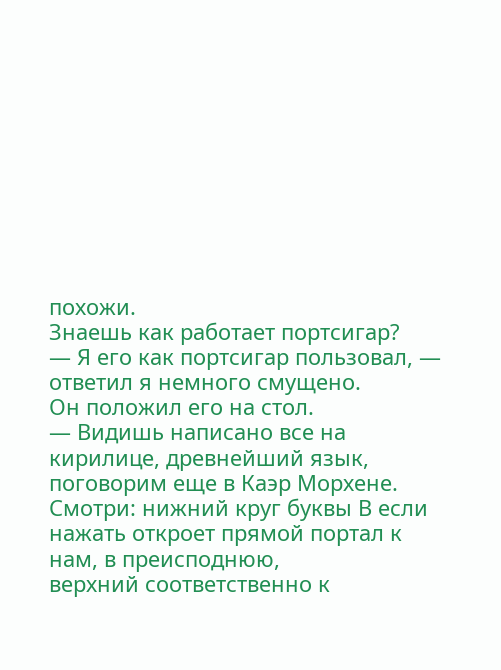похожи.
Знаешь как работает портсигар?
— Я его как портсигар пользовал, — ответил я немного смущено.
Он положил его на стол.
— Видишь написано все на кирилице, древнейший язык, поговорим еще в Каэр Морхене. Смотри: нижний круг буквы В если нажать откроет прямой портал к нам, в преисподнюю,
верхний соответственно к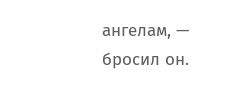ангелам, — бросил он.